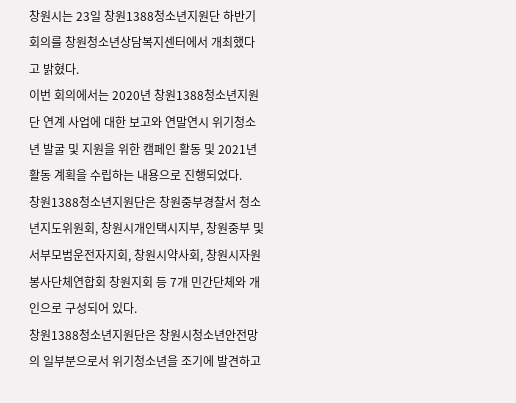창원시는 23일 창원1388청소년지원단 하반기 회의를 창원청소년상담복지센터에서 개최했다고 밝혔다.
이번 회의에서는 2020년 창원1388청소년지원단 연계 사업에 대한 보고와 연말연시 위기청소년 발굴 및 지원을 위한 캠페인 활동 및 2021년 활동 계획을 수립하는 내용으로 진행되었다.
창원1388청소년지원단은 창원중부경찰서 청소년지도위원회, 창원시개인택시지부, 창원중부 및 서부모범운전자지회, 창원시약사회, 창원시자원봉사단체연합회 창원지회 등 7개 민간단체와 개인으로 구성되어 있다.
창원1388청소년지원단은 창원시청소년안전망의 일부분으로서 위기청소년을 조기에 발견하고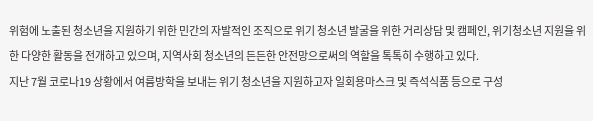위험에 노출된 청소년을 지원하기 위한 민간의 자발적인 조직으로 위기 청소년 발굴을 위한 거리상담 및 캠페인, 위기청소년 지원을 위한 다양한 활동을 전개하고 있으며, 지역사회 청소년의 든든한 안전망으로써의 역할을 톡톡히 수행하고 있다.
지난 7월 코로나19 상황에서 여름방학을 보내는 위기 청소년을 지원하고자 일회용마스크 및 즉석식품 등으로 구성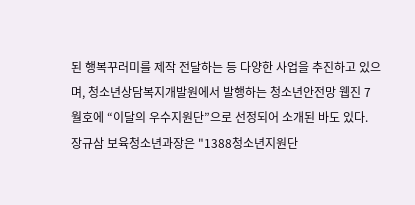된 행복꾸러미를 제작 전달하는 등 다양한 사업을 추진하고 있으며, 청소년상담복지개발원에서 발행하는 청소년안전망 웹진 7월호에 “이달의 우수지원단”으로 선정되어 소개된 바도 있다.
장규삼 보육청소년과장은 "1388청소년지원단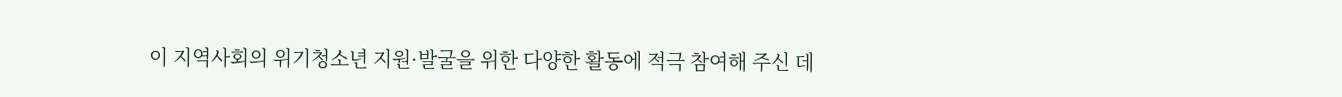이 지역사회의 위기청소년 지원·발굴을 위한 다양한 활동에 적극 참여해 주신 데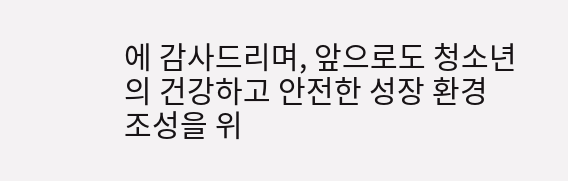에 감사드리며, 앞으로도 청소년의 건강하고 안전한 성장 환경 조성을 위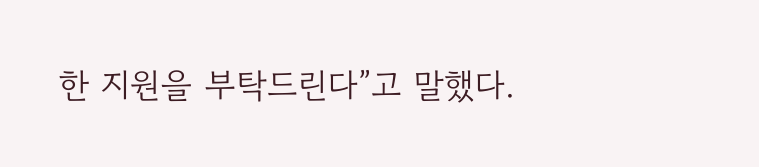한 지원을 부탁드린다”고 말했다.